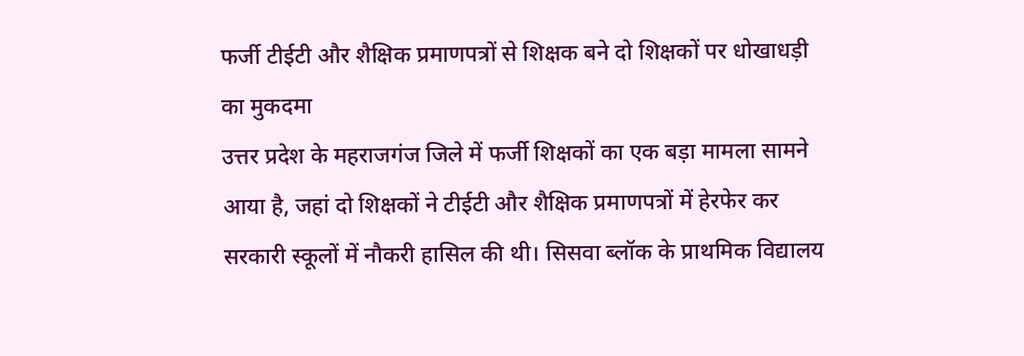फर्जी टीईटी और शैक्षिक प्रमाणपत्रों से शिक्षक बने दो शिक्षकों पर धोखाधड़ी का मुकदमा
उत्तर प्रदेश के महराजगंज जिले में फर्जी शिक्षकों का एक बड़ा मामला सामने आया है, जहां दो शिक्षकों ने टीईटी और शैक्षिक प्रमाणपत्रों में हेरफेर कर सरकारी स्कूलों में नौकरी हासिल की थी। सिसवा ब्लॉक के प्राथमिक विद्यालय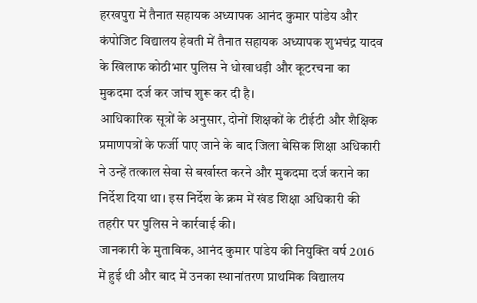हरखपुरा में तैनात सहायक अध्यापक आनंद कुमार पांडेय और कंपोजिट विद्यालय हेवती में तैनात सहायक अध्यापक शुभचंद्र यादव के खिलाफ कोठीभार पुलिस ने धोखाधड़ी और कूटरचना का मुकदमा दर्ज कर जांच शुरू कर दी है।
आधिकारिक सूत्रों के अनुसार, दोनों शिक्षकों के टीईटी और शैक्षिक प्रमाणपत्रों के फर्जी पाए जाने के बाद जिला बेसिक शिक्षा अधिकारी ने उन्हें तत्काल सेवा से बर्खास्त करने और मुकदमा दर्ज कराने का निर्देश दिया था। इस निर्देश के क्रम में खंड शिक्षा अधिकारी की तहरीर पर पुलिस ने कार्रवाई की।
जानकारी के मुताबिक, आनंद कुमार पांडेय की नियुक्ति वर्ष 2016 में हुई थी और बाद में उनका स्थानांतरण प्राथमिक विद्यालय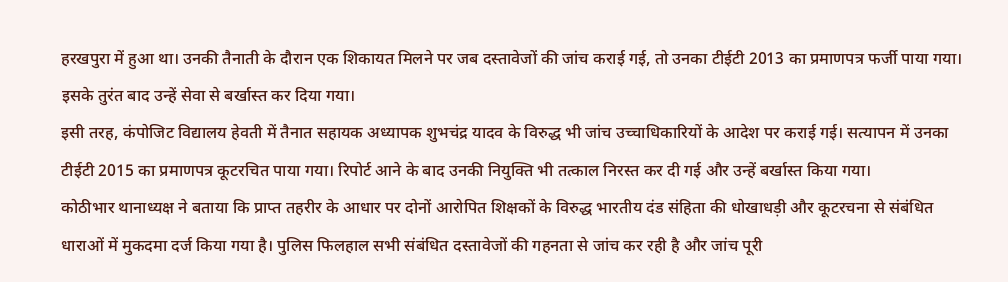हरखपुरा में हुआ था। उनकी तैनाती के दौरान एक शिकायत मिलने पर जब दस्तावेजों की जांच कराई गई, तो उनका टीईटी 2013 का प्रमाणपत्र फर्जी पाया गया। इसके तुरंत बाद उन्हें सेवा से बर्खास्त कर दिया गया।
इसी तरह, कंपोजिट विद्यालय हेवती में तैनात सहायक अध्यापक शुभचंद्र यादव के विरुद्ध भी जांच उच्चाधिकारियों के आदेश पर कराई गई। सत्यापन में उनका टीईटी 2015 का प्रमाणपत्र कूटरचित पाया गया। रिपोर्ट आने के बाद उनकी नियुक्ति भी तत्काल निरस्त कर दी गई और उन्हें बर्खास्त किया गया।
कोठीभार थानाध्यक्ष ने बताया कि प्राप्त तहरीर के आधार पर दोनों आरोपित शिक्षकों के विरुद्ध भारतीय दंड संहिता की धोखाधड़ी और कूटरचना से संबंधित धाराओं में मुकदमा दर्ज किया गया है। पुलिस फिलहाल सभी संबंधित दस्तावेजों की गहनता से जांच कर रही है और जांच पूरी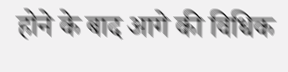होने के बाद आगे की विधिक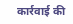कार्रवाई की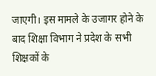जाएगी। इस मामले के उजागर होने के बाद शिक्षा विभाग ने प्रदेश के सभी शिक्षकों के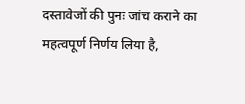दस्तावेजों की पुनः जांच कराने का महत्वपूर्ण निर्णय लिया है,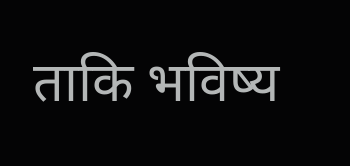ताकि भविष्य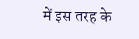में इस तरह के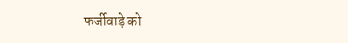फर्जीवाड़े को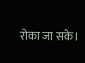रोका जा सके।